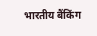भारतीय बैंकिंग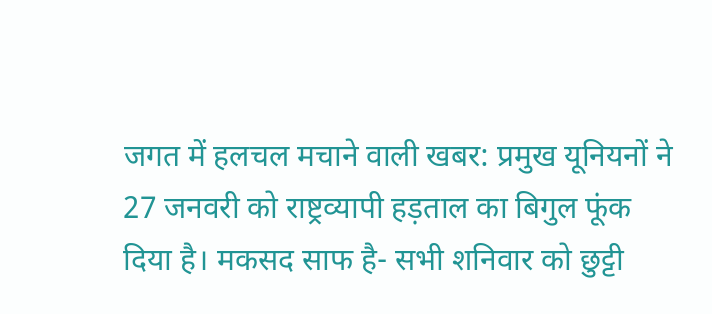जगत में हलचल मचाने वाली खबर: प्रमुख यूनियनों ने 27 जनवरी को राष्ट्रव्यापी हड़ताल का बिगुल फूंक दिया है। मकसद साफ है- सभी शनिवार को छुट्टी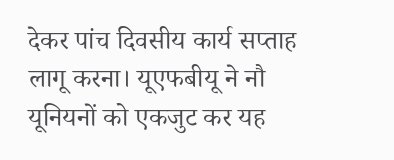देकर पांच दिवसीय कार्य सप्ताह लागू करना। यूएफबीयू ने नौ यूनियनों को एकजुट कर यह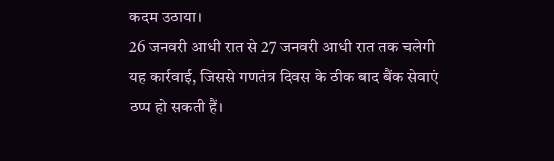कदम उठाया।
26 जनवरी आधी रात से 27 जनवरी आधी रात तक चलेगी यह कार्रवाई, जिससे गणतंत्र दिवस के ठीक बाद बैंक सेवाएं ठप्प हो सकती हैं।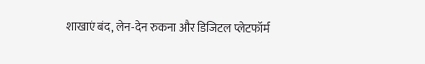शाखाएं बंद, लेन-देन रुकना और डिजिटल प्लेटफॉर्म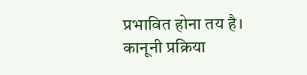प्रभावित होना तय है।
कानूनी प्रक्रिया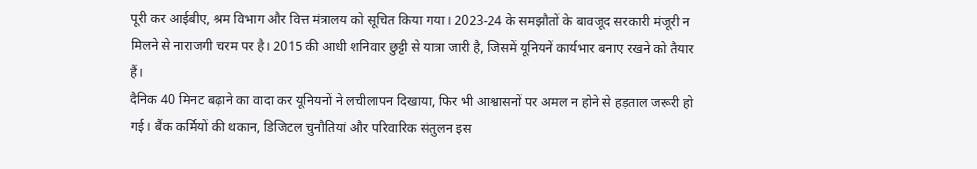पूरी कर आईबीए, श्रम विभाग और वित्त मंत्रालय को सूचित किया गया। 2023-24 के समझौतों के बावजूद सरकारी मंजूरी न मिलने से नाराजगी चरम पर है। 2015 की आधी शनिवार छुट्टी से यात्रा जारी है, जिसमें यूनियनें कार्यभार बनाए रखने को तैयार हैं।
दैनिक 40 मिनट बढ़ाने का वादा कर यूनियनों ने लचीलापन दिखाया, फिर भी आश्वासनों पर अमल न होने से हड़ताल जरूरी हो गई। बैंक कर्मियों की थकान, डिजिटल चुनौतियां और परिवारिक संतुलन इस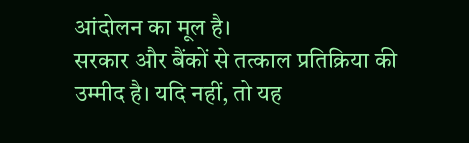आंदोलन का मूल है।
सरकार और बैंकों से तत्काल प्रतिक्रिया की उम्मीद है। यदि नहीं, तो यह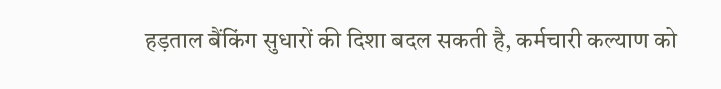हड़ताल बैंकिंग सुधारों की दिशा बदल सकती है, कर्मचारी कल्याण को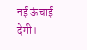नई ऊंचाई देगी।